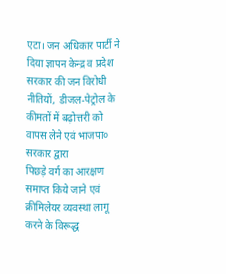एटा। जन अधिकार पार्टी ने दिया ज्ञापन केन्द्र व प्रदेश सरकार की जन विरोधी नीतियों, डीजल-पेट्रोल के
कीमतों में बढ़ोत्तरी को वापस लेने एवं भाजपा० सरकार द्वारा
पिछड़े वर्ग का आरक्षण समाप्त किये जाने एवं क्रीमिलेयर व्यवस्था लागू
करने के विरूद्ध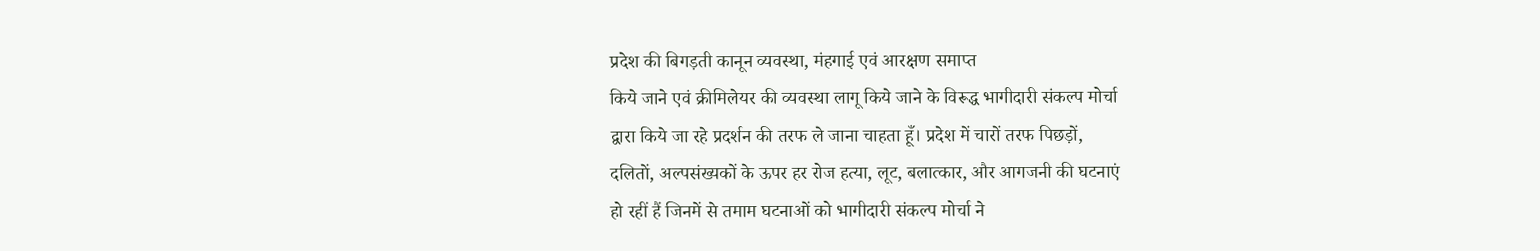प्रदेश की बिगड़ती कानून व्यवस्था, मंहगाई एवं आरक्षण समाप्त
किये जाने एवं क्रीमिलेयर की व्यवस्था लागू किये जाने के विरूद्ध भागीदारी संकल्प मोर्चा
द्वारा किये जा रहे प्रदर्शन की तरफ ले जाना चाहता हूँ। प्रदेश में चारों तरफ पिछड़ों,
दलितों, अल्पसंख्यकों के ऊपर हर रोज हत्या, लूट, बलात्कार, और आगजनी की घटनाएं
हो रहीं हैं जिनमें से तमाम घटनाओं को भागीदारी संकल्प मोर्चा ने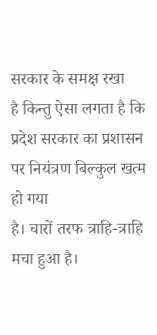सरकार के समक्ष रखा
है किन्तु ऐसा लगता है कि प्रदेश सरकार का प्रशासन पर नियंत्रण बिल्कुल खत्म हो गया
है। चारों तरफ त्राहि-त्राहि मचा हुआ है।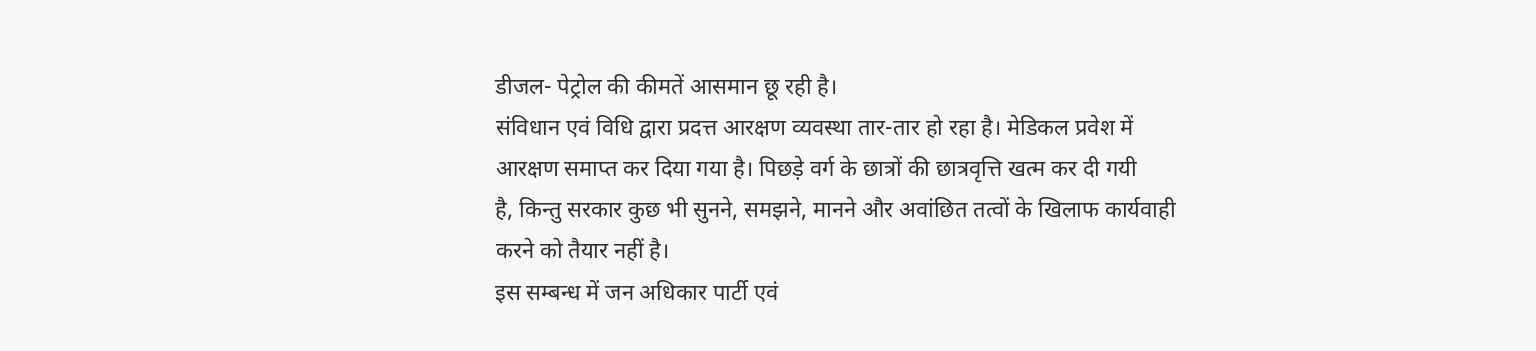डीजल- पेट्रोल की कीमतें आसमान छू रही है।
संविधान एवं विधि द्वारा प्रदत्त आरक्षण व्यवस्था तार-तार हो रहा है। मेडिकल प्रवेश में
आरक्षण समाप्त कर दिया गया है। पिछड़े वर्ग के छात्रों की छात्रवृत्ति खत्म कर दी गयी
है, किन्तु सरकार कुछ भी सुनने, समझने, मानने और अवांछित तत्वों के खिलाफ कार्यवाही
करने को तैयार नहीं है।
इस सम्बन्ध में जन अधिकार पार्टी एवं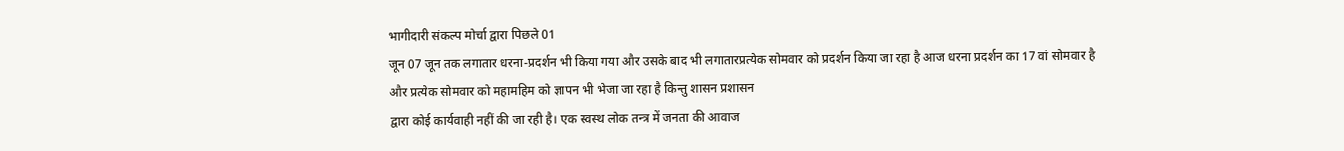भागीदारी संकल्प मोर्चा द्वारा पिछले 01
जून 07 जून तक लगातार धरना-प्रदर्शन भी किया गया और उसके बाद भी लगातारप्रत्येक सोमवार को प्रदर्शन किया जा रहा है आज धरना प्रदर्शन का 17 वां सोमवार है
और प्रत्येक सोमवार को महामहिम को ज्ञापन भी भेजा जा रहा है किन्तु शासन प्रशासन
द्वारा कोई कार्यवाही नहीं की जा रही है। एक स्वस्थ लोक तन्त्र में जनता की आवाज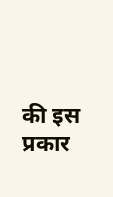की इस प्रकार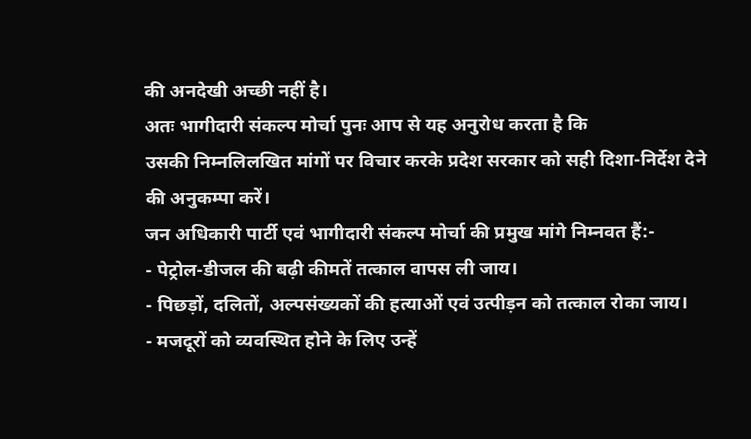की अनदेखी अच्छी नहीं है।
अतः भागीदारी संकल्प मोर्चा पुनः आप से यह अनुरोध करता है कि
उसकी निम्नलिलखित मांगों पर विचार करके प्रदेश सरकार को सही दिशा-निर्देश देने
की अनुकम्पा करें।
जन अधिकारी पार्टी एवं भागीदारी संकल्प मोर्चा की प्रमुख मांगे निम्नवत हैं:-
- पेट्रोल-डीजल की बढ़ी कीमतें तत्काल वापस ली जाय।
- पिछड़ों, दलितों, अल्पसंख्यकों की हत्याओं एवं उत्पीड़न को तत्काल रोका जाय।
- मजदूरों को व्यवस्थित होने के लिए उन्हें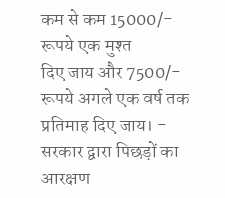कम से कम 15000/- रूपये एक मुश्त
दिए जाय और 7500/- रूपये अगले एक वर्ष तक प्रतिमाह दिए जाय। - सरकार द्वारा पिछड़ों का आरक्षण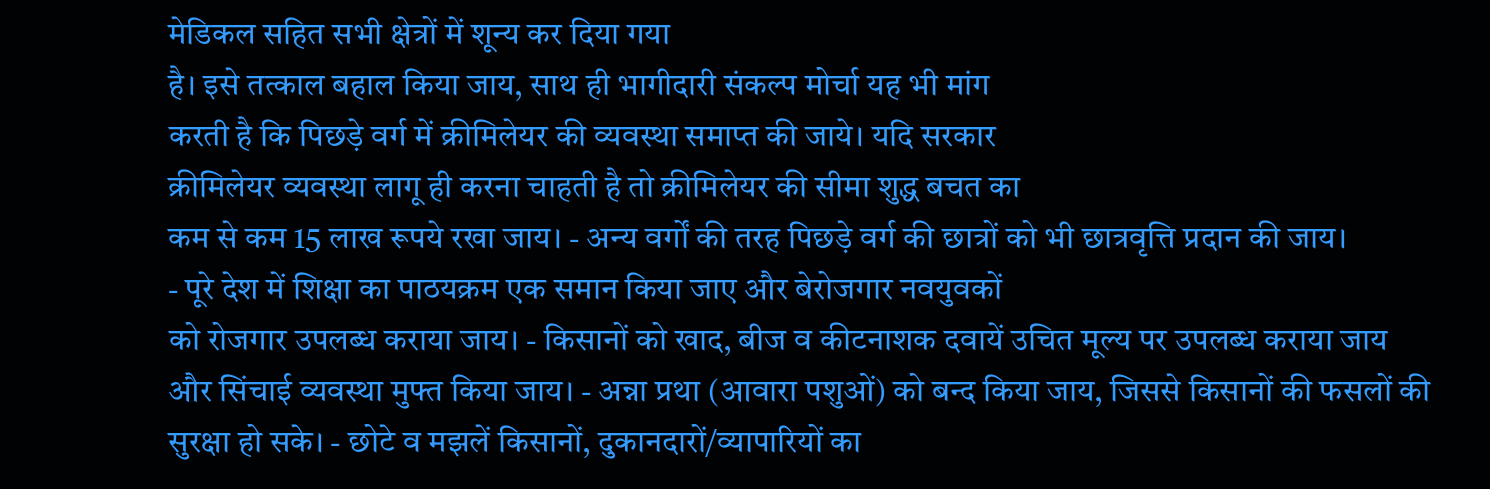मेडिकल सहित सभी क्षेत्रों में शून्य कर दिया गया
है। इसे तत्काल बहाल किया जाय, साथ ही भागीदारी संकल्प मोर्चा यह भी मांग
करती है कि पिछड़े वर्ग में क्रीमिलेयर की व्यवस्था समाप्त की जाये। यदि सरकार
क्रीमिलेयर व्यवस्था लागू ही करना चाहती है तो क्रीमिलेयर की सीमा शुद्ध बचत का
कम से कम 15 लाख रूपये रखा जाय। - अन्य वर्गों की तरह पिछड़े वर्ग की छात्रों को भी छात्रवृत्ति प्रदान की जाय।
- पूरे देश में शिक्षा का पाठयक्रम एक समान किया जाए और बेरोजगार नवयुवकों
को रोजगार उपलब्ध कराया जाय। - किसानों को खाद, बीज व कीटनाशक दवायें उचित मूल्य पर उपलब्ध कराया जाय
और सिंचाई व्यवस्था मुफ्त किया जाय। - अन्ना प्रथा (आवारा पशुओं) को बन्द किया जाय, जिससे किसानों की फसलों की
सुरक्षा हो सके। - छोटे व मझलें किसानों, दुकानदारों/व्यापारियों का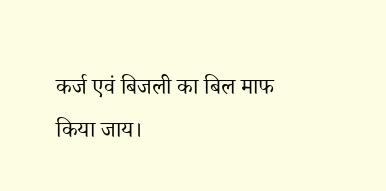कर्ज एवं बिजली का बिल माफ
किया जाय।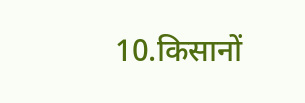10.किसानों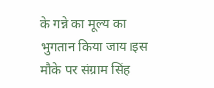के गन्ने का मूल्य का भुगतान किया जाय।इस मौके पर संग्राम सिंह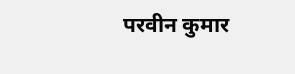परवीन कुमार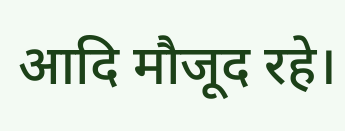आदि मौजूद रहे।